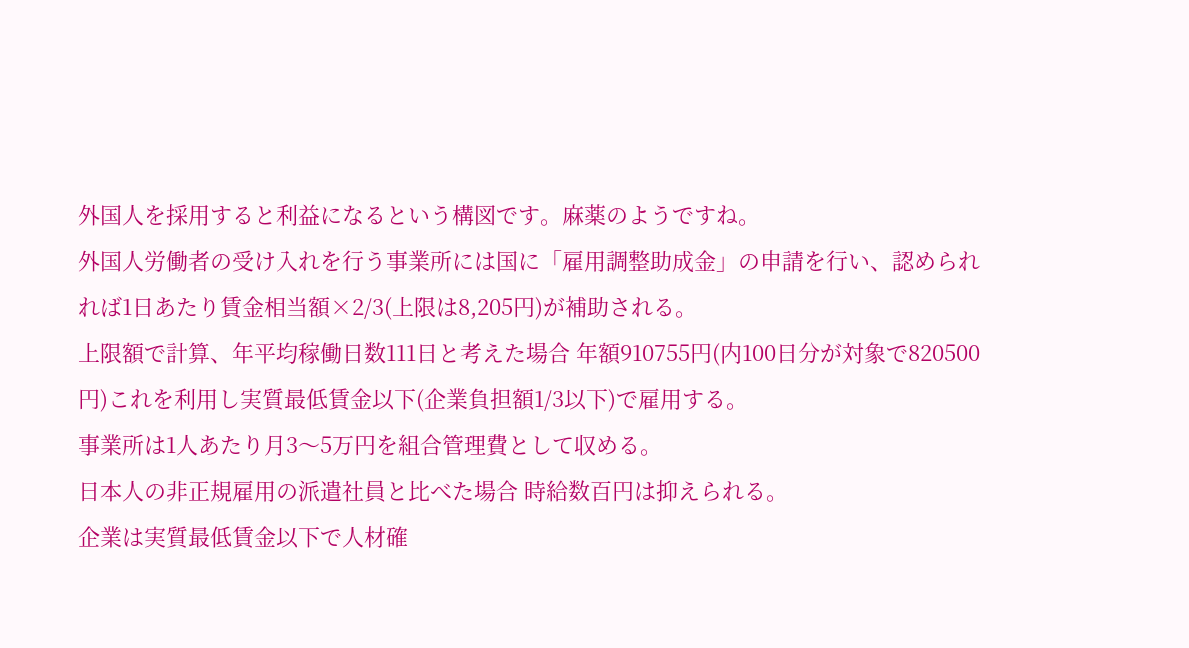外国人を採用すると利益になるという構図です。麻薬のようですね。
外国人労働者の受け入れを行う事業所には国に「雇用調整助成金」の申請を行い、認められれば1日あたり賃金相当額×2/3(上限は8,205円)が補助される。
上限額で計算、年平均稼働日数111日と考えた場合 年額910755円(内100日分が対象で820500円)これを利用し実質最低賃金以下(企業負担額1/3以下)で雇用する。
事業所は1人あたり月3〜5万円を組合管理費として収める。
日本人の非正規雇用の派遣社員と比べた場合 時給数百円は抑えられる。
企業は実質最低賃金以下で人材確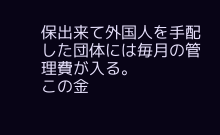保出来て外国人を手配した団体には毎月の管理費が入る。
この金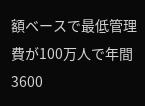額ベースで最低管理費が100万人で年間3600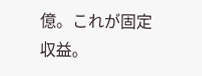億。これが固定収益。